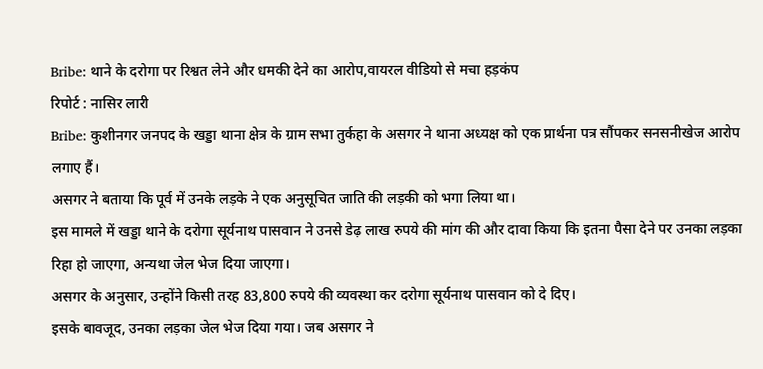Bribe: थाने के दरोगा पर रिश्वत लेने और धमकी देने का आरोप,वायरल वीडियो से मचा हड़कंप
रिपोर्ट : नासिर लारी
Bribe: कुशीनगर जनपद के खड्डा थाना क्षेत्र के ग्राम सभा तुर्कहा के असगर ने थाना अध्यक्ष को एक प्रार्थना पत्र सौंपकर सनसनीखेज आरोप लगाए हैं।
असगर ने बताया कि पूर्व में उनके लड़के ने एक अनुसूचित जाति की लड़की को भगा लिया था।
इस मामले में खड्डा थाने के दरोगा सूर्यनाथ पासवान ने उनसे डेढ़ लाख रुपये की मांग की और दावा किया कि इतना पैसा देने पर उनका लड़का रिहा हो जाएगा, अन्यथा जेल भेज दिया जाएगा।
असगर के अनुसार, उन्होंने किसी तरह 83,800 रुपये की व्यवस्था कर दरोगा सूर्यनाथ पासवान को दे दिए।
इसके बावजूद, उनका लड़का जेल भेज दिया गया। जब असगर ने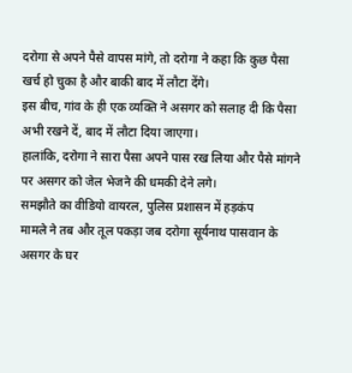दरोगा से अपने पैसे वापस मांगे, तो दरोगा ने कहा कि कुछ पैसा खर्च हो चुका है और बाकी बाद में लौटा देंगे।
इस बीच, गांव के ही एक व्यक्ति ने असगर को सलाह दी कि पैसा अभी रखने दें, बाद में लौटा दिया जाएगा।
हालांकि, दरोगा ने सारा पैसा अपने पास रख लिया और पैसे मांगने पर असगर को जेल भेजने की धमकी देने लगे।
समझौते का वीडियो वायरल, पुलिस प्रशासन में हड़कंप
मामले ने तब और तूल पकड़ा जब दरोगा सूर्यनाथ पासवान के असगर के घर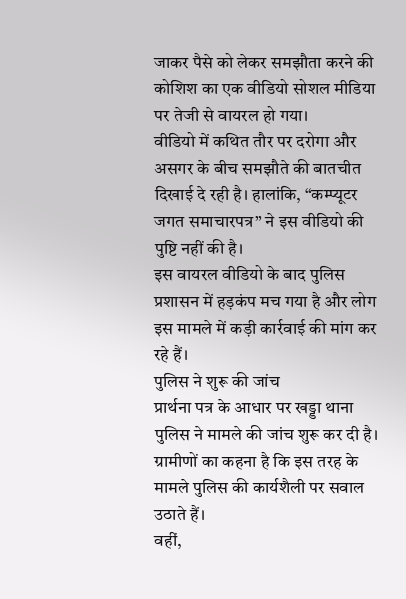जाकर पैसे को लेकर समझौता करने की कोशिश का एक वीडियो सोशल मीडिया पर तेजी से वायरल हो गया।
वीडियो में कथित तौर पर दरोगा और असगर के बीच समझौते की बातचीत दिखाई दे रही है। हालांकि, “कम्प्यूटर जगत समाचारपत्र” ने इस वीडियो की पुष्टि नहीं की है।
इस वायरल वीडियो के बाद पुलिस प्रशासन में हड़कंप मच गया है और लोग इस मामले में कड़ी कार्रवाई की मांग कर रहे हैं।
पुलिस ने शुरू की जांच
प्रार्थना पत्र के आधार पर खड्डा थाना पुलिस ने मामले की जांच शुरू कर दी है। ग्रामीणों का कहना है कि इस तरह के मामले पुलिस की कार्यशैली पर सवाल उठाते हैं।
वहीं,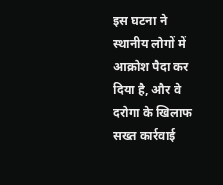इस घटना ने स्थानीय लोगों में आक्रोश पैदा कर दिया है, और वे दरोगा के खिलाफ सख्त कार्रवाई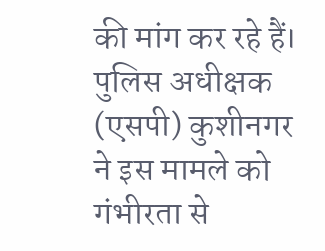की मांग कर रहे हैं।
पुलिस अधीक्षक (एसपी) कुशीनगर ने इस मामले को गंभीरता से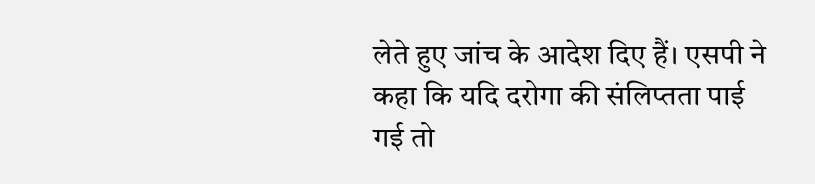लेते हुए जांच के आदेश दिए हैं। एसपी ने कहा कि यदि दरोगा की संलिप्तता पाई गई तो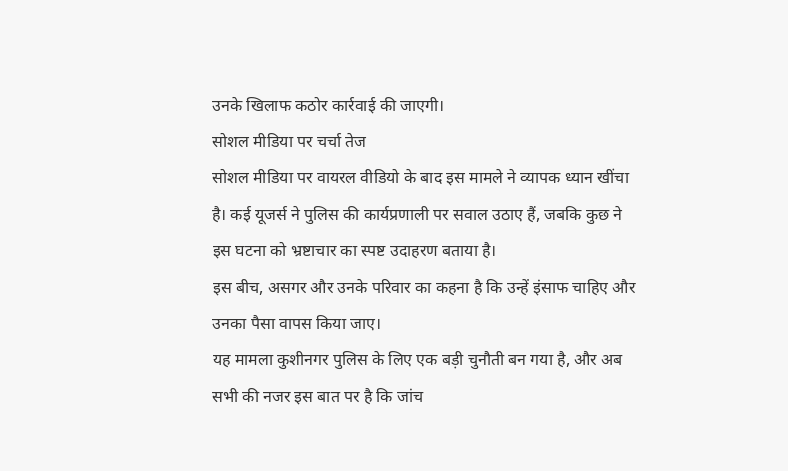उनके खिलाफ कठोर कार्रवाई की जाएगी।
सोशल मीडिया पर चर्चा तेज
सोशल मीडिया पर वायरल वीडियो के बाद इस मामले ने व्यापक ध्यान खींचा है। कई यूजर्स ने पुलिस की कार्यप्रणाली पर सवाल उठाए हैं, जबकि कुछ ने इस घटना को भ्रष्टाचार का स्पष्ट उदाहरण बताया है।
इस बीच, असगर और उनके परिवार का कहना है कि उन्हें इंसाफ चाहिए और उनका पैसा वापस किया जाए।
यह मामला कुशीनगर पुलिस के लिए एक बड़ी चुनौती बन गया है, और अब सभी की नजर इस बात पर है कि जांच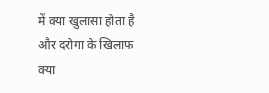में क्या खुलासा होता है और दरोगा के खिलाफ क्या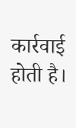कार्रवाई होती है।